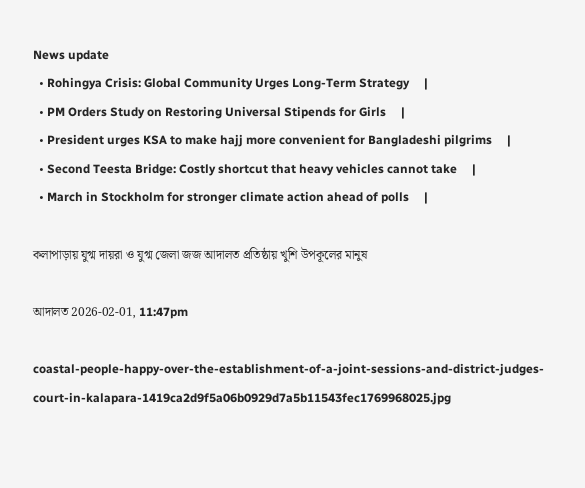News update
  • Rohingya Crisis: Global Community Urges Long-Term Strategy     |
  • PM Orders Study on Restoring Universal Stipends for Girls     |
  • President urges KSA to make hajj more convenient for Bangladeshi pilgrims     |
  • Second Teesta Bridge: Costly shortcut that heavy vehicles cannot take     |
  • March in Stockholm for stronger climate action ahead of polls     |

কলাপাড়ায় যুগ্ম দায়রা ও যুগ্ম জেলা জজ আদালত প্রতিষ্ঠায় খুশি উপকূলের মানুষ

আদালত 2026-02-01, 11:47pm

coastal-people-happy-over-the-establishment-of-a-joint-sessions-and-district-judges-court-in-kalapara-1419ca2d9f5a06b0929d7a5b11543fec1769968025.jpg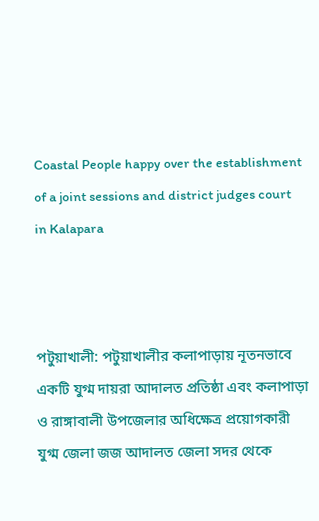Coastal People happy over the establishment of a joint sessions and district judges court in Kalapara



পটুয়াখালী: পটুয়াখালীর কলাপাড়ায় নূতনভাবে একটি যুগ্ম দায়রা আদালত প্রতিষ্ঠা এবং কলাপাড়া ও রাঙ্গাবালী উপজেলার অধিক্ষেত্র প্রয়োগকারী যুগ্ম জেলা জজ আদালত জেলা সদর থেকে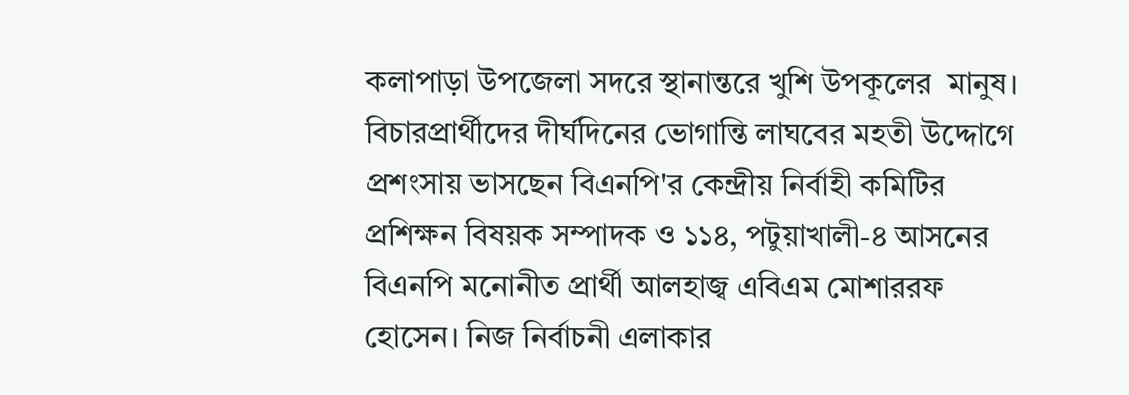কলাপাড়া উপজেলা সদরে স্থানান্তরে খুশি উপকূলের  মানুষ। বিচারপ্রার্থীদের দীর্ঘদিনের ভোগান্তি লাঘবের মহতী উদ্দোগে প্রশংসায় ভাসছেন বিএনপি'র কেন্দ্রীয় নির্বাহী কমিটির প্রশিক্ষন বিষয়ক সম্পাদক ও ১১৪, পটুয়াখালী-৪ আসনের বিএনপি মনোনীত প্রার্থী আলহাজ্ব এবিএম মোশাররফ হোসেন। নিজ নির্বাচনী এলাকার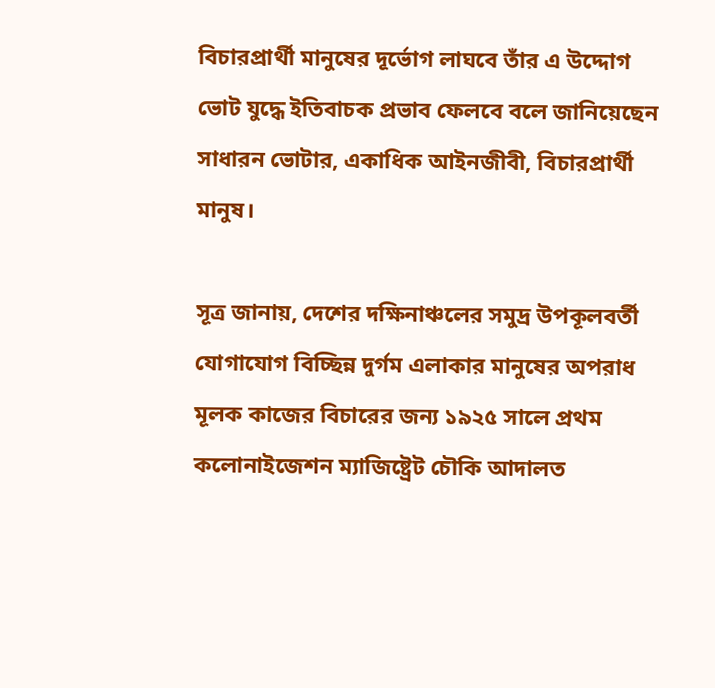বিচারপ্রার্থী মানুষের দূর্ভোগ লাঘবে তাঁর এ উদ্দোগ ভোট যুদ্ধে ইতিবাচক প্রভাব ফেলবে বলে জানিয়েছেন সাধারন ভোটার, একাধিক আইনজীবী, বিচারপ্রার্থী মানুষ।

সূত্র জানায়, দেশের দক্ষিনাঞ্চলের সমুদ্র উপকূলবর্তী যোগাযোগ বিচ্ছিন্ন দুর্গম এলাকার মানুষের অপরাধ মূলক কাজের বিচারের জন্য ১৯২৫ সালে প্রথম কলোনাইজেশন ম্যাজিষ্ট্রেট চৌকি আদালত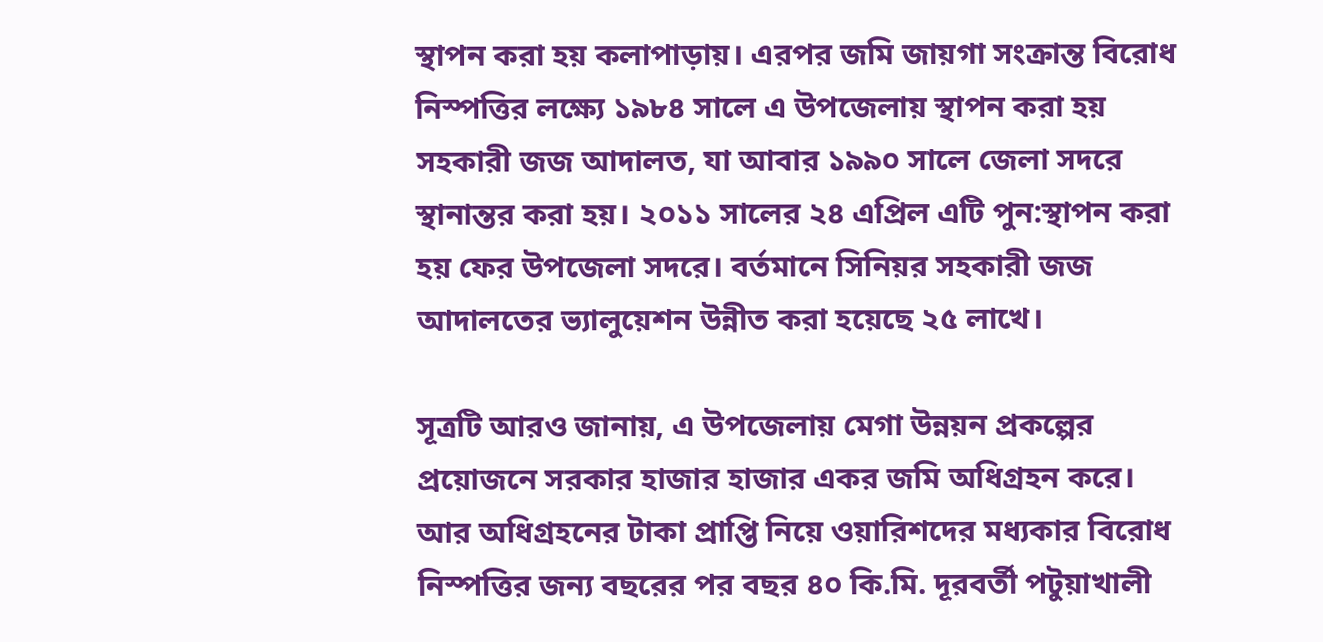স্থাপন করা হয় কলাপাড়ায়। এরপর জমি জায়গা সংক্রান্ত বিরোধ নিস্পত্তির লক্ষ্যে ১৯৮৪ সালে এ উপজেলায় স্থাপন করা হয় সহকারী জজ আদালত, যা আবার ১৯৯০ সালে জেলা সদরে স্থানান্তর করা হয়। ২০১১ সালের ২৪ এপ্রিল এটি পুন:স্থাপন করা হয় ফের উপজেলা সদরে। বর্তমানে সিনিয়র সহকারী জজ আদালতের ভ্যালুয়েশন উন্নীত করা হয়েছে ২৫ লাখে।

সূত্রটি আরও জানায়, এ উপজেলায় মেগা উন্নয়ন প্রকল্পের প্রয়োজনে সরকার হাজার হাজার একর জমি অধিগ্রহন করে। আর অধিগ্রহনের টাকা প্রাপ্তি নিয়ে ওয়ারিশদের মধ্যকার বিরোধ নিস্পত্তির জন্য বছরের পর বছর ৪০ কি.মি. দূরবর্তী পটুয়াখালী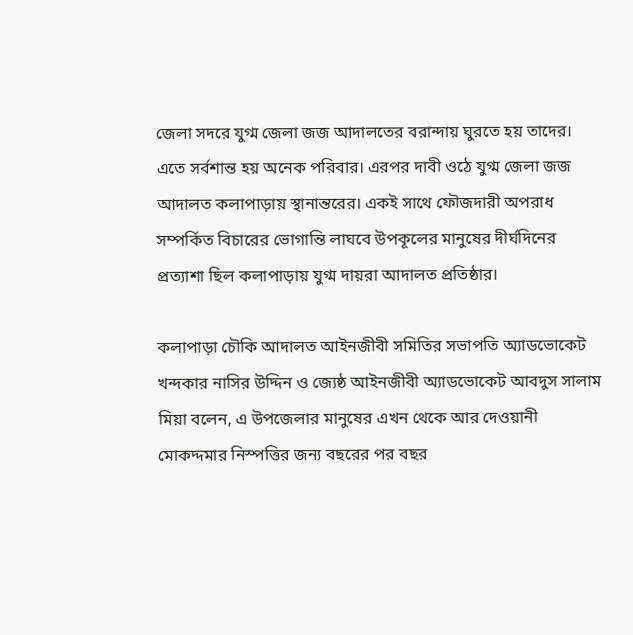জেলা সদরে যুগ্ম জেলা জজ আদালতের বরান্দায় ঘুরতে হয় তাদের।  এতে সর্বশান্ত হয় অনেক পরিবার। এরপর দাবী ওঠে যুগ্ম জেলা জজ আদালত কলাপাড়ায় স্থানান্তরের। একই সাথে ফৌজদারী অপরাধ সম্পর্কিত বিচারের ভোগান্তি লাঘবে উপকূলের মানুষের দীর্ঘদিনের প্রত্যাশা ছিল কলাপাড়ায় যুগ্ম দায়রা আদালত প্রতিষ্ঠার।

কলাপাড়া চৌকি আদালত আইনজীবী সমিতির সভাপতি অ্যাডভোকেট  খন্দকার নাসির উদ্দিন ও জ্যেষ্ঠ আইনজীবী অ্যাডভোকেট আবদুস সালাম মিয়া বলেন, এ উপজেলার মানুষের এখন থেকে আর দেওয়ানী মোকদ্দমার নিস্পত্তির জন্য বছরের পর বছর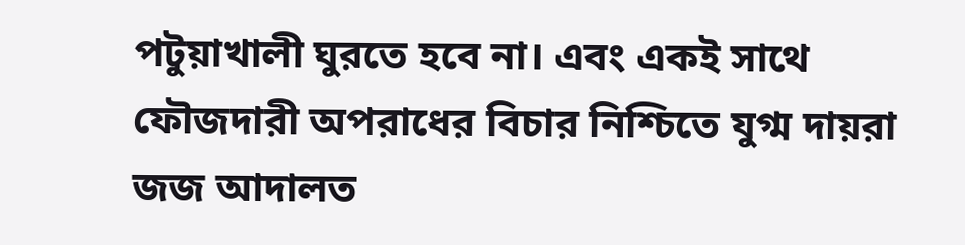পটুয়াখালী ঘুরতে হবে না। এবং একই সাথে ফৌজদারী অপরাধের বিচার নিশ্চিতে যুগ্ম দায়রা জজ আদালত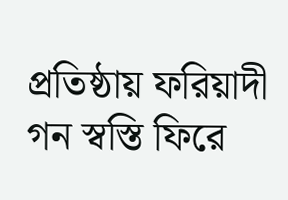প্রতিষ্ঠায় ফরিয়াদী গন স্বস্তি ফিরে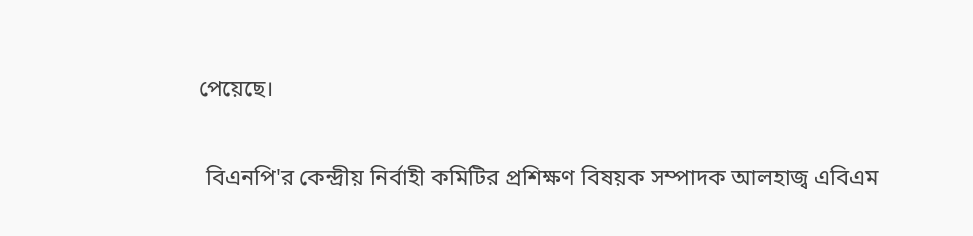পেয়েছে।

 বিএনপি'র কেন্দ্রীয় নির্বাহী কমিটির প্রশিক্ষণ বিষয়ক সম্পাদক আলহাজ্ব এবিএম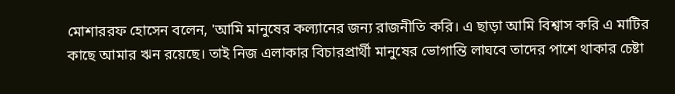মোশাররফ হোসেন বলেন, 'আমি মানুষের কল্যানের জন্য রাজনীতি করি। এ ছাড়া আমি বিশ্বাস করি এ মাটির কাছে আমার ঋন রয়েছে। তাই নিজ এলাকার বিচারপ্রার্থী মানুষের ভোগান্তি লাঘবে তাদের পাশে থাকার চেষ্টা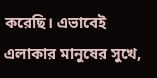করেছি। এভাবেই এলাকার মানুষের সুখে,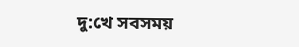দু:খে সবসময়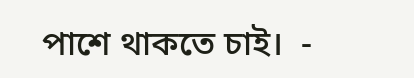পাশে থাকতে চাই।  -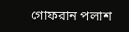গোফরান পলাশ